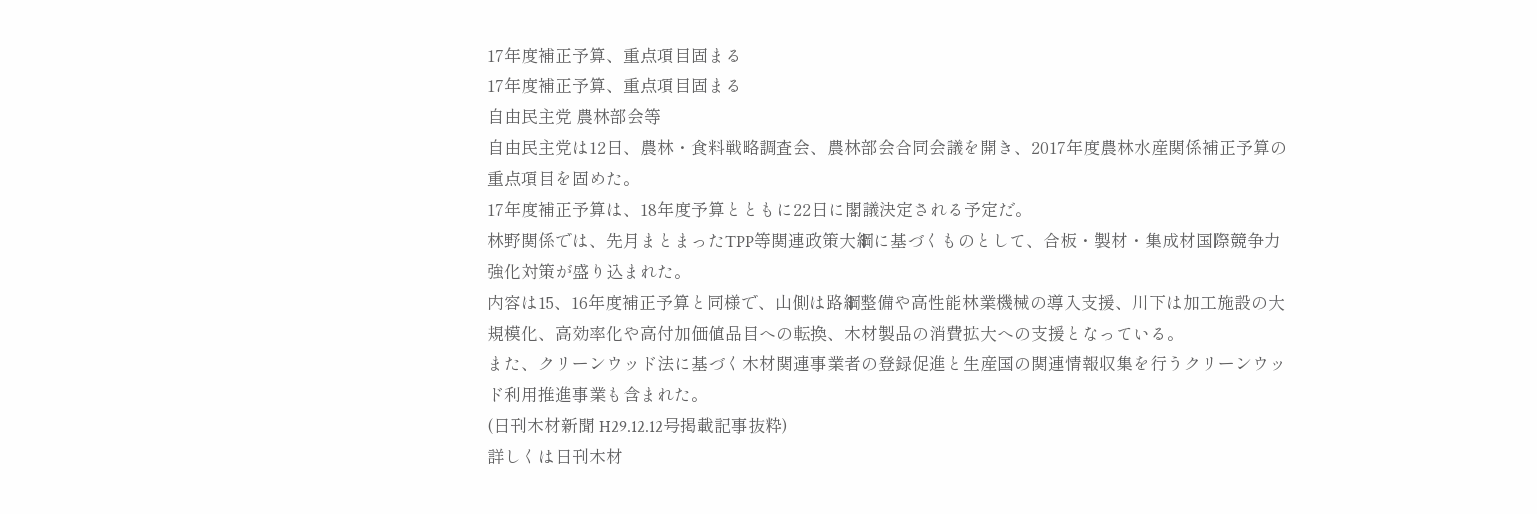17年度補正予算、重点項目固まる
17年度補正予算、重点項目固まる
自由民主党 農林部会等
自由民主党は12日、農林・食料戦略調査会、農林部会合同会議を開き、2017年度農林水産関係補正予算の重点項目を固めた。
17年度補正予算は、18年度予算とともに22日に閣議決定される予定だ。
林野関係では、先月まとまったTPP等関連政策大綱に基づくものとして、合板・製材・集成材国際競争力強化対策が盛り込まれた。
内容は15、16年度補正予算と同様で、山側は路綱整備や高性能林業機械の導入支援、川下は加工施設の大規模化、高効率化や高付加価値品目への転換、木材製品の消費拡大への支援となっている。
また、クリーンウッド法に基づく木材関連事業者の登録促進と生産国の関連情報収集を行うクリーンウッド利用推進事業も含まれた。
(日刊木材新聞 H29.12.12号掲載記事抜粋)
詳しくは日刊木材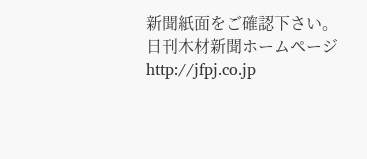新聞紙面をご確認下さい。
日刊木材新聞ホームページhttp://jfpj.co.jp